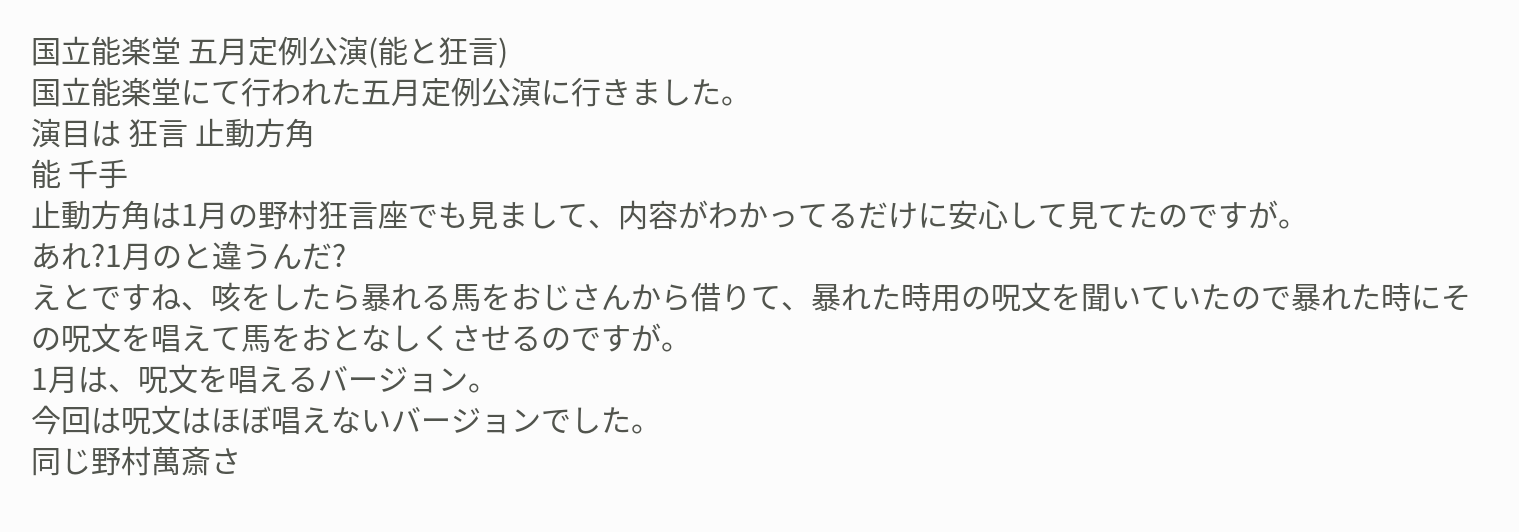国立能楽堂 五月定例公演(能と狂言)
国立能楽堂にて行われた五月定例公演に行きました。
演目は 狂言 止動方角
能 千手
止動方角は1月の野村狂言座でも見まして、内容がわかってるだけに安心して見てたのですが。
あれ?1月のと違うんだ?
えとですね、咳をしたら暴れる馬をおじさんから借りて、暴れた時用の呪文を聞いていたので暴れた時にその呪文を唱えて馬をおとなしくさせるのですが。
1月は、呪文を唱えるバージョン。
今回は呪文はほぼ唱えないバージョンでした。
同じ野村萬斎さ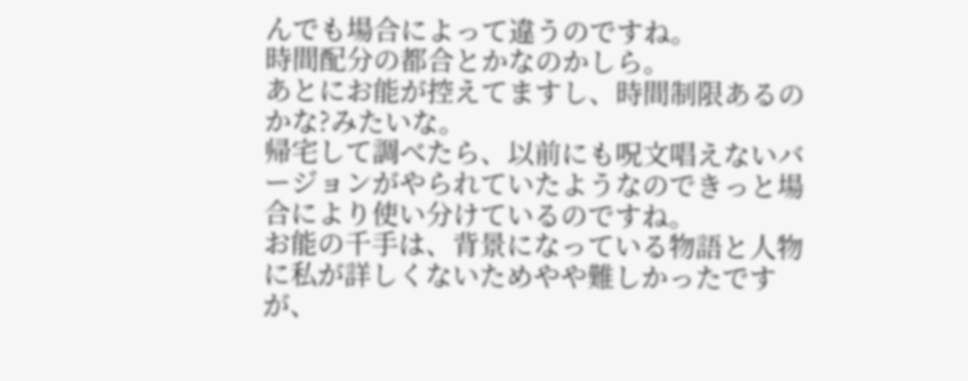んでも場合によって違うのですね。
時間配分の都合とかなのかしら。
あとにお能が控えてますし、時間制限あるのかな?みたいな。
帰宅して調べたら、以前にも呪文唱えないバージョンがやられていたようなのできっと場合により使い分けているのですね。
お能の千手は、背景になっている物語と人物に私が詳しくないためやや難しかったですが、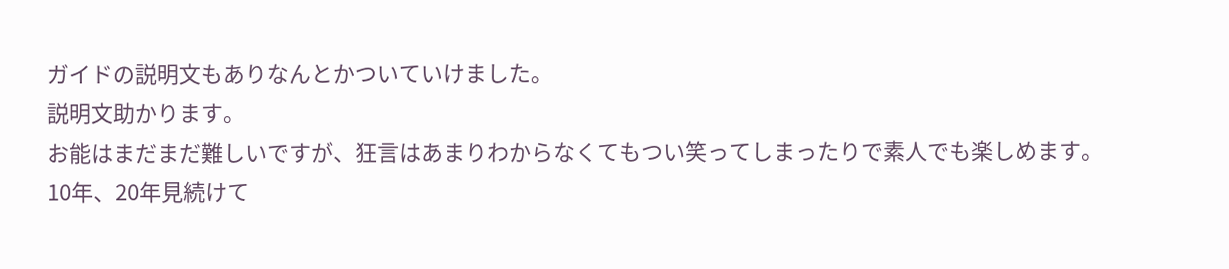ガイドの説明文もありなんとかついていけました。
説明文助かります。
お能はまだまだ難しいですが、狂言はあまりわからなくてもつい笑ってしまったりで素人でも楽しめます。
10年、20年見続けて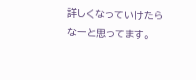詳しくなっていけたらなーと思ってます。